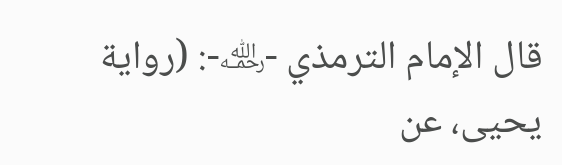قال الإمام الترمذي -﵀-: (رواية يحيى، عن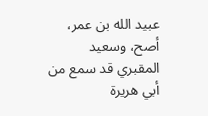عبيد الله بن عمر، أصح، وسعيد المقبري قد سمع من أبي هريرة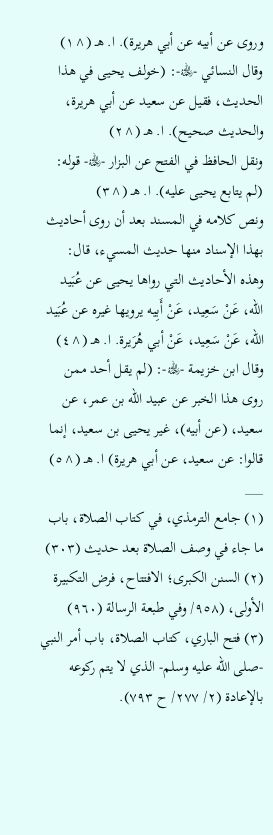وروى عن أبيه عن أبي هريرة). ا. هـ (^١)
وقال النسائي -﵀-: (خولف يحيى في هذا الحديث، فقيل عن سعيد عن أبي هريرة، والحديث صحيح). ا. هـ (^٢)
ونقل الحافظ في الفتح عن البزار -﵀- قوله: (لم يتابع يحيى عليه). ا. هـ (^٣)
ونص كلامه في المسند بعد أن روى أحاديث بهذا الإسناد منها حديث المسيء، قال: وهذه الأحاديث التي رواها يحيى عن عُبَيد الله، عَنْ سَعِيد، عَنْ أَبِيه يرويها غيره عن عُبَيد الله، عَنْ سَعِيد، عَنْ أبي هُرَيرة. ا. هـ (^٤)
وقال ابن خزيمة -﵀-: (لم يقل أحد ممن روى هذا الخبر عن عبيد الله بن عمر، عن سعيد، (عن أبيه)، غير يحيى بن سعيد، إنما قالوا: عن سعيد، عن أبي هريرة) ا. هـ (^٥)
___
(١) جامع الترمذي، في كتاب الصلاة، باب ما جاء في وصف الصلاة بعد حديث (٣٠٣)
(٢) السنن الكبرى؛ الافتتاح، فرض التكبيرة الأولى، (٩٥٨/ وفي طبعة الرسالة (٩٦٠)
(٣) فتح الباري، كتاب الصلاة، باب أمر النبي -صلى الله عليه وسلم- الذي لا يتم ركوعه بالإعادة (٢/ ٢٧٧/ ح ٧٩٣).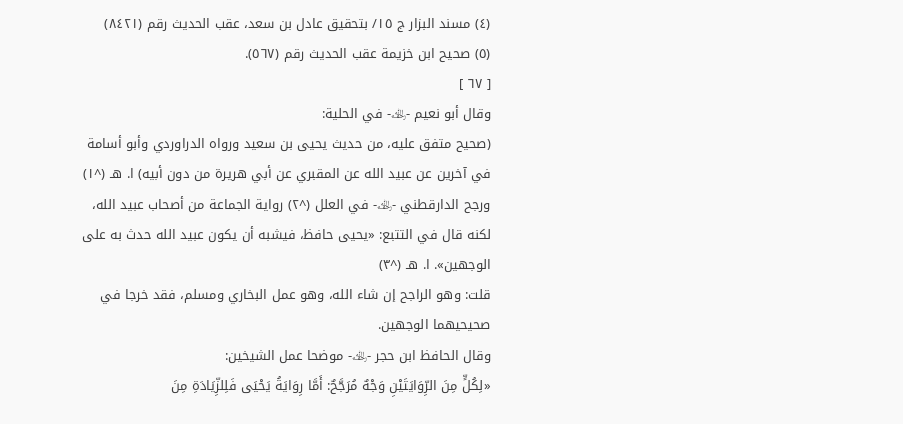(٤) مسند البزار ج ١٥/ بتحقيق عادل بن سعد، عقب الحديث رقم (٨٤٢١)
(٥) صحيح ابن خزيمة عقب الحديث رقم (٥٦٧).
[ ٦٧ ]
وقال أبو نعيم -﵀- في الحلية:
(صحيح متفق عليه، من حديث يحيى بن سعيد ورواه الدراوردي وأبو أسامة في آخرين عن عبيد الله عن المقبري عن أبي هريرة من دون أبيه) ا. هـ (^١)
ورجح الدارقطني -﵀- في العلل (^٢) رواية الجماعة من أصحاب عبيد الله، لكنه قال في التتبع: «يحيى حافظ، فيشبه أن يكون عبيد الله حدث به على الوجهين». ا. هـ (^٣)
قلت: وهو الراجح إن شاء الله، وهو عمل البخاري ومسلم، فقد خرجا في صحيحيهما الوجهين.
وقال الحافظ ابن حجر -﵀- موضحا عمل الشيخين:
«لِكُلٍّ مِنَ الرِّوَايَتَيْنِ وَجْهٌ مُرَجَّحٌ: أَمَّا رِوَايَةُ يَحْيَى فَلِلزِّيَادَةِ مِنَ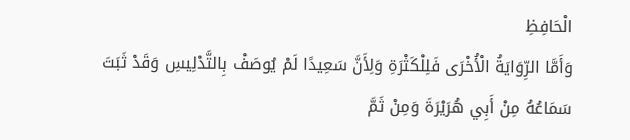الْحَافِظِ
وَأَمَّا الرِّوَايَةُ الْأُخْرَى فَلِلْكَثْرَةِ وَلِأَنَّ سَعِيدًا لَمْ يُوصَفْ بِالتَّدْلِيسِ وَقَدْ ثَبَتَ سَمَاعُهُ مِنْ أَبِي هُرَيْرَةَ وَمِنْ ثَمَّ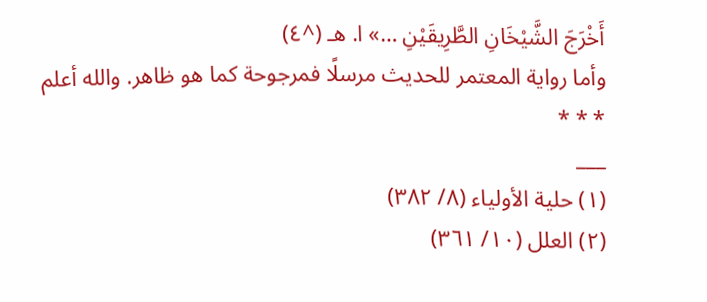أَخْرَجَ الشَّيْخَانِ الطَّرِيقَيْنِ …» ا. هـ (^٤)
وأما رواية المعتمر للحديث مرسلًا فمرجوحة كما هو ظاهر. والله أعلم
* * *
___
(١) حلية الأولياء (٨/ ٣٨٢)
(٢) العلل (١٠/ ٣٦١)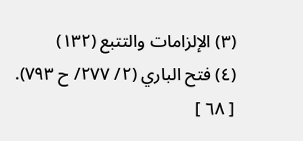(٣) الإلزامات والتتبع (١٣٢)
(٤) فتح الباري (٢/ ٢٧٧/ ح ٧٩٣).
[ ٦٨ ]